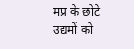मप्र के छोटे उद्यमों को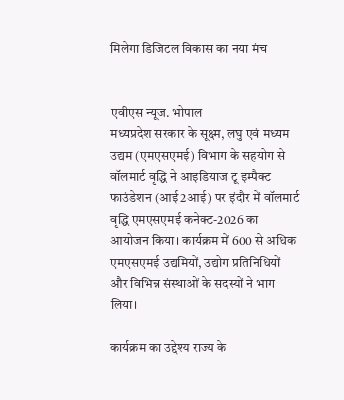मिलेगा डिजिटल विकास का नया मंच


एवीएस न्यूज. भोपाल
मध्यप्रदेश सरकार के सूक्ष्म, लघु एवं मध्यम उद्यम (एमएसएमई) विभाग के सहयोग से वॉलमार्ट वृद्धि ने आइडियाज टू इम्पैक्ट फाउंडेशन (आई2आई) पर इंदौर में वॉलमार्ट वृद्धि एमएसएमई कनेक्ट-2026 का आयोजन किया। कार्यक्रम में 600 से अधिक एमएसएमई उद्यमियों, उद्योग प्रतिनिधियों और विभिन्न संस्थाओं के सदस्यों ने भाग लिया।

कार्यक्रम का उद्देश्य राज्य के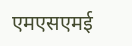एमएसएमई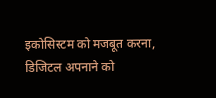इकोसिस्टम को मजबूत करना, डिजिटल अपनाने को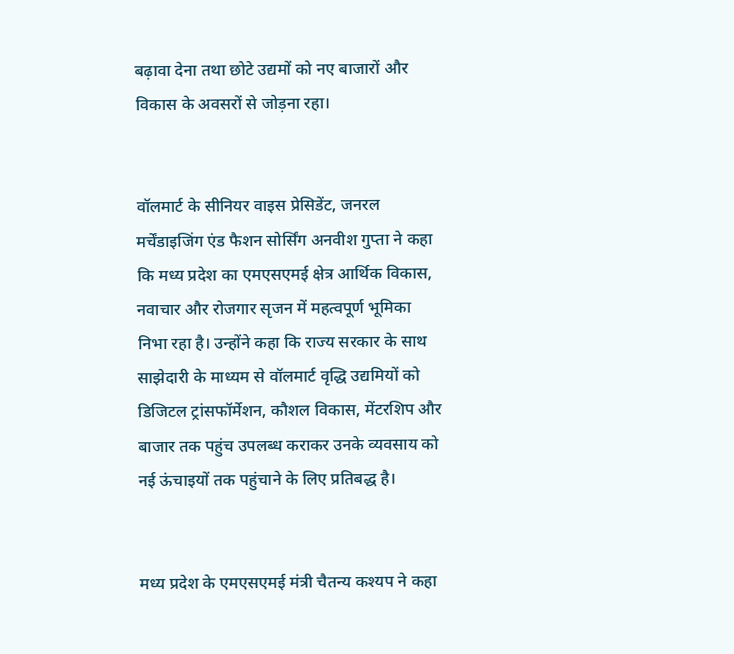बढ़ावा देना तथा छोटे उद्यमों को नए बाजारों और विकास के अवसरों से जोड़ना रहा।


वॉलमार्ट के सीनियर वाइस प्रेसिडेंट, जनरल मर्चेंडाइजिंग एंड फैशन सोर्सिंग अनवीश गुप्ता ने कहा कि मध्य प्रदेश का एमएसएमई क्षेत्र आर्थिक विकास, नवाचार और रोजगार सृजन में महत्वपूर्ण भूमिका निभा रहा है। उन्होंने कहा कि राज्य सरकार के साथ साझेदारी के माध्यम से वॉलमार्ट वृद्धि उद्यमियों को डिजिटल ट्रांसफॉर्मेशन, कौशल विकास, मेंटरशिप और बाजार तक पहुंच उपलब्ध कराकर उनके व्यवसाय को नई ऊंचाइयों तक पहुंचाने के लिए प्रतिबद्ध है।


मध्य प्रदेश के एमएसएमई मंत्री चैतन्य कश्यप ने कहा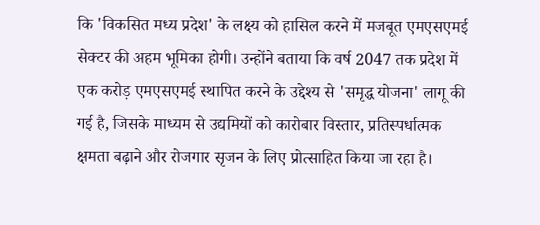कि 'विकसित मध्य प्रदेश' के लक्ष्य को हासिल करने में मजबूत एमएसएमई सेक्टर की अहम भूमिका होगी। उन्होंने बताया कि वर्ष 2047 तक प्रदेश में एक करोड़ एमएसएमई स्थापित करने के उद्देश्य से 'समृद्ध योजना' लागू की गई है, जिसके माध्यम से उद्यमियों को कारोबार विस्तार, प्रतिस्पर्धात्मक क्षमता बढ़ाने और रोजगार सृजन के लिए प्रोत्साहित किया जा रहा है।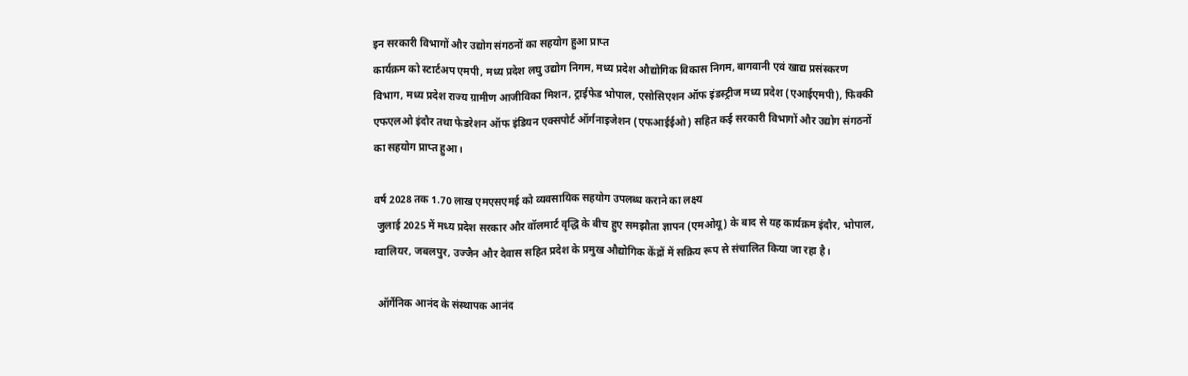इन सरकारी विभागों और उद्योग संगठनों का सहयोग हुआ प्राप्त
कार्यक्रम को स्टार्टअप एमपी, मध्य प्रदेश लघु उद्योग निगम, मध्य प्रदेश औद्योगिक विकास निगम, बागवानी एवं खाद्य प्रसंस्करण विभाग, मध्य प्रदेश राज्य ग्रामीण आजीविका मिशन, ट्राईफेड भोपाल, एसोसिएशन ऑफ इंडस्ट्रीज मध्य प्रदेश (एआईएमपी), फिक्की एफएलओ इंदौर तथा फेडरेशन ऑफ इंडियन एक्सपोर्ट ऑर्गनाइजेशन (एफआईईओ) सहित कई सरकारी विभागों और उद्योग संगठनों का सहयोग प्राप्त हुआ।

वर्ष 2028 तक 1.70 लाख एमएसएमई को व्यवसायिक सहयोग उपलब्ध कराने का लक्ष्य
 जुलाई 2025 में मध्य प्रदेश सरकार और वॉलमार्ट वृद्धि के बीच हुए समझौता ज्ञापन (एमओयू) के बाद से यह कार्यक्रम इंदौर, भोपाल, ग्वालियर, जबलपुर, उज्जैन और देवास सहित प्रदेश के प्रमुख औद्योगिक केंद्रों में सक्रिय रूप से संचालित किया जा रहा है।

 ऑर्गेनिक आनंद के संस्थापक आनंद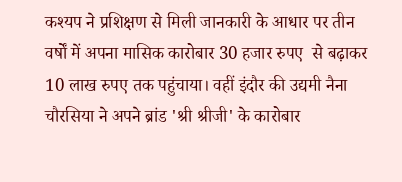कश्यप ने प्रशिक्षण से मिली जानकारी के आधार पर तीन वर्षों में अपना मासिक कारोबार 30 हजार रुपए  से बढ़ाकर 10 लाख रुपए तक पहुंचाया। वहीं इंदौर की उद्यमी नैना चौरसिया ने अपने ब्रांड 'श्री श्रीजी' के कारोबार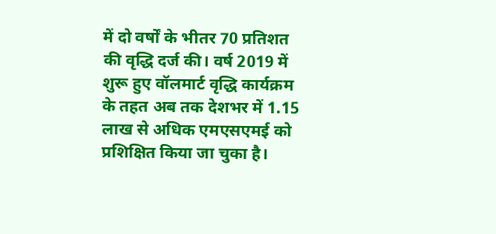में दो वर्षों के भीतर 70 प्रतिशत की वृद्धि दर्ज की। वर्ष 2019 में शुरू हुए वॉलमार्ट वृद्धि कार्यक्रम के तहत अब तक देशभर में 1.15 लाख से अधिक एमएसएमई को प्रशिक्षित किया जा चुका है।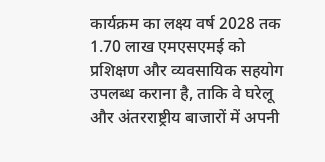कार्यक्रम का लक्ष्य वर्ष 2028 तक 1.70 लाख एमएसएमई को प्रशिक्षण और व्यवसायिक सहयोग उपलब्ध कराना है, ताकि वे घरेलू और अंतरराष्ट्रीय बाजारों में अपनी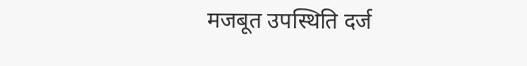मजबूत उपस्थिति दर्ज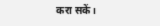करा सकें।